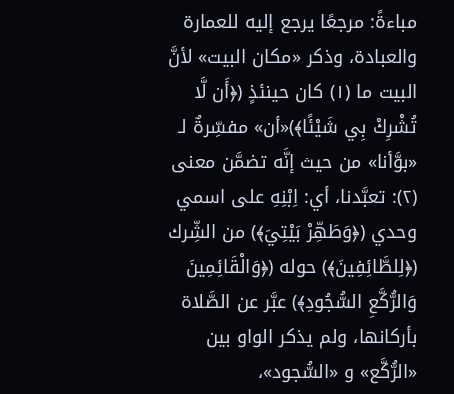مباءةً: مرجعًا يرجع إليه للعمارة والعبادة، وذكر «مكان البيت» لأنَّ البيت ما (١) كان حينئذٍ (﴿أَن لَّا تُشْرِكْ بِي شَيْئًا﴾)«أن» مفسِّرةٌ لـ «بوَّأنا» من حيث إنَّه تضمَّن معنى (٢): تعبَّدنا، أي: اِبْنِهِ على اسمي وحدي (﴿وَطَهِّرْ بَيْتِيَ﴾) من الشِّرك (﴿لِلطَّائِفِينَ﴾) حوله (﴿وَالْقَائِمِينَ وَالرُّكَّعِ السُّجُودِ﴾) عبَّر عن الصَّلاة بأركانها، ولم يذكر الواو بين «الرُّكَّع» و «السُّجود»،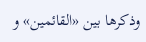وذكرها بين «القائمين» و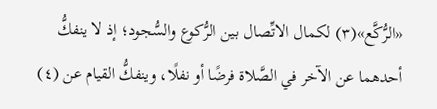«الرُّكَّع»(٣) لكمال الاتِّصال بين الرُّكوع والسُّجود؛ إذ لا ينفكُّ أحدهما عن الآخر في الصَّلاة فرضًا أو نفلًا، وينفكُّ القيام عن (٤)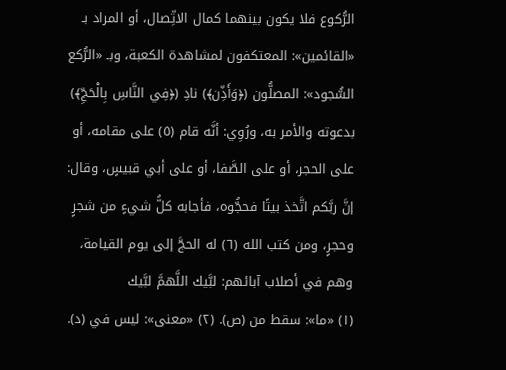الرُّكوع فلا يكون بينهما كمال الاتِّصال، أو المراد بـ «القائمين»: المعتكفون لمشاهدة الكعبة، وبـ «الرُّكع السُّجود»: المصلُّون (﴿وَأَذِّن﴾) نادِ (﴿فِي النَّاسِ بِالْحَجِّ﴾) بدعوته والأمر به، ورُوِي: أنَّه قام (٥) على مقامه، أو على الحجر، أو على الصَّفا، أو على أبي قبيسٍ، وقال: إنَّ ربَّكم اتَّخذ بيتًا فحجُّوه، فأجابه كلُّ شيءٍ من شجرٍ وحجرٍ، ومن كتب الله (٦) له الحجَّ إلى يوم القيامة، وهم في أصلاب آبائهم: لبَّيك اللَّهمَّ لبَّيك
(١) «ما»: سقط من (ص). (٢) «معنى»: ليس في (د).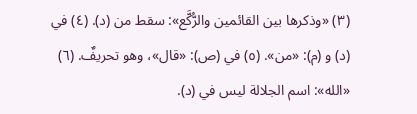(٣) «وذكرها بين القائمين والرُّكَّع»: سقط من (د). (٤) في (د) و (م): «من». (٥) في (ص): «قال»، وهو تحريفٌ. (٦) «الله»: اسم الجلالة ليس في (د).